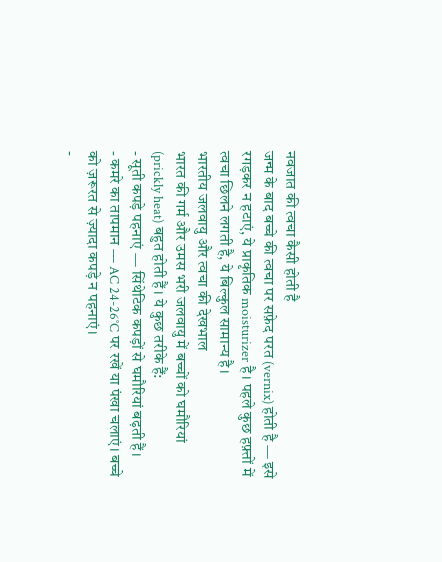नवजात की त्वचा कैसी होती है
जन्म के बाद बच्चे की त्वचा पर सफ़ेद परत (vernix) होती है — इसे रगड़कर न हटाएं, ये प्राकृतिक moisturizer है। पहले कुछ हफ़्तों में त्वचा छिलने लगती है, ये बिल्कुल सामान्य है।
भारतीय जलवायु और त्वचा की देखभाल
भारत की गर्म और उमस भरी जलवायु में बच्चों को घमौरियां (prickly heat) बहुत होती हैं। ये कुछ तरीके हैं:
- सूती कपड़े पहनाएं — सिंथेटिक कपड़ों से घमौरियां बढ़ती हैं।
- कमरे का तापमान — AC 24-26°C पर रखें या पंखा चलाएं। बच्चे को ज़रूरत से ज़्यादा कपड़े न पहनाएं।
-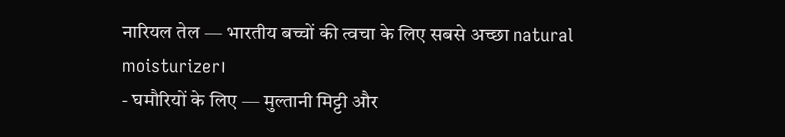नारियल तेल — भारतीय बच्चों की त्वचा के लिए सबसे अच्छा natural moisturizer।
- घमौरियों के लिए — मुल्तानी मिट्टी और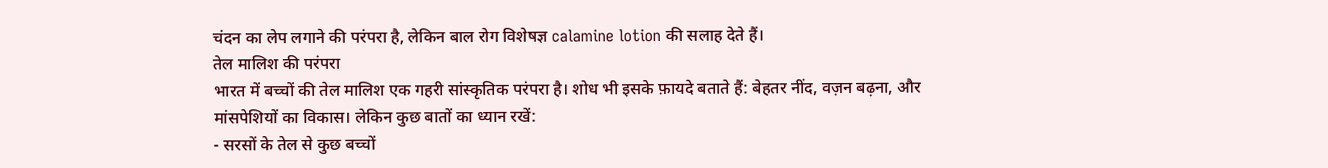चंदन का लेप लगाने की परंपरा है, लेकिन बाल रोग विशेषज्ञ calamine lotion की सलाह देते हैं।
तेल मालिश की परंपरा
भारत में बच्चों की तेल मालिश एक गहरी सांस्कृतिक परंपरा है। शोध भी इसके फ़ायदे बताते हैं: बेहतर नींद, वज़न बढ़ना, और मांसपेशियों का विकास। लेकिन कुछ बातों का ध्यान रखें:
- सरसों के तेल से कुछ बच्चों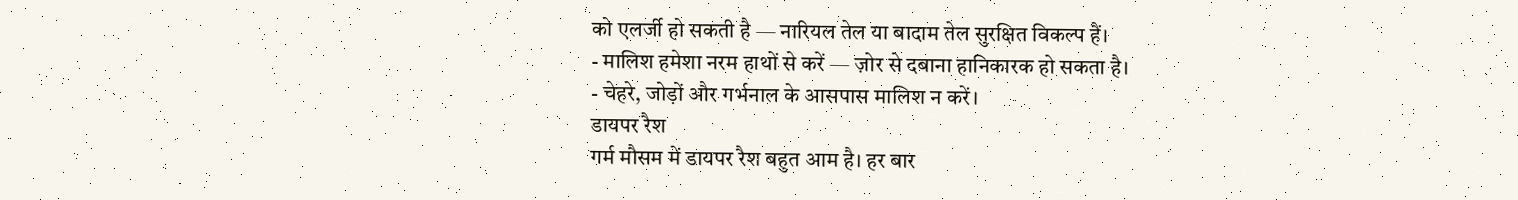को एलर्जी हो सकती है — नारियल तेल या बादाम तेल सुरक्षित विकल्प हैं।
- मालिश हमेशा नरम हाथों से करें — ज़ोर से दबाना हानिकारक हो सकता है।
- चेहरे, जोड़ों और गर्भनाल के आसपास मालिश न करें।
डायपर रैश
गर्म मौसम में डायपर रैश बहुत आम है। हर बार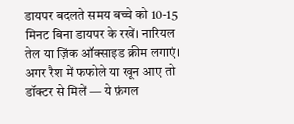डायपर बदलते समय बच्चे को 10-15 मिनट बिना डायपर के रखें। नारियल तेल या ज़िंक ऑक्साइड क्रीम लगाएं। अगर रैश में फफोले या खून आए तो डॉक्टर से मिलें — ये फ़ंगल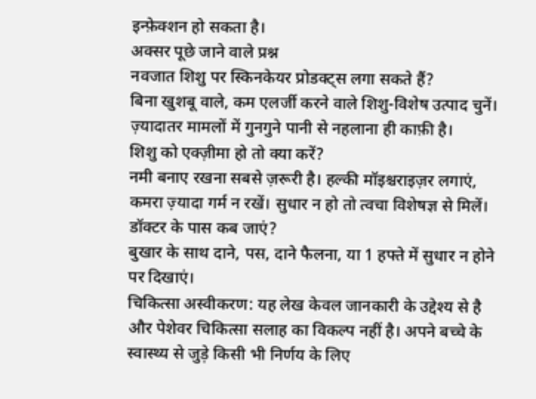इन्फ़ेक्शन हो सकता है।
अक्सर पूछे जाने वाले प्रश्न
नवजात शिशु पर स्किनकेयर प्रोडक्ट्स लगा सकते हैं?
बिना खुशबू वाले, कम एलर्जी करने वाले शिशु-विशेष उत्पाद चुनें। ज़्यादातर मामलों में गुनगुने पानी से नहलाना ही काफ़ी है।
शिशु को एक्ज़ीमा हो तो क्या करें?
नमी बनाए रखना सबसे ज़रूरी है। हल्की मॉइश्चराइज़र लगाएं, कमरा ज़्यादा गर्म न रखें। सुधार न हो तो त्वचा विशेषज्ञ से मिलें।
डॉक्टर के पास कब जाएं?
बुखार के साथ दाने, पस, दाने फैलना, या 1 हफ्ते में सुधार न होने पर दिखाएं।
चिकित्सा अस्वीकरण: यह लेख केवल जानकारी के उद्देश्य से है और पेशेवर चिकित्सा सलाह का विकल्प नहीं है। अपने बच्चे के स्वास्थ्य से जुड़े किसी भी निर्णय के लिए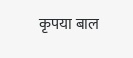कृपया बाल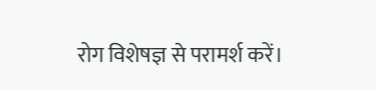रोग विशेषज्ञ से परामर्श करें।